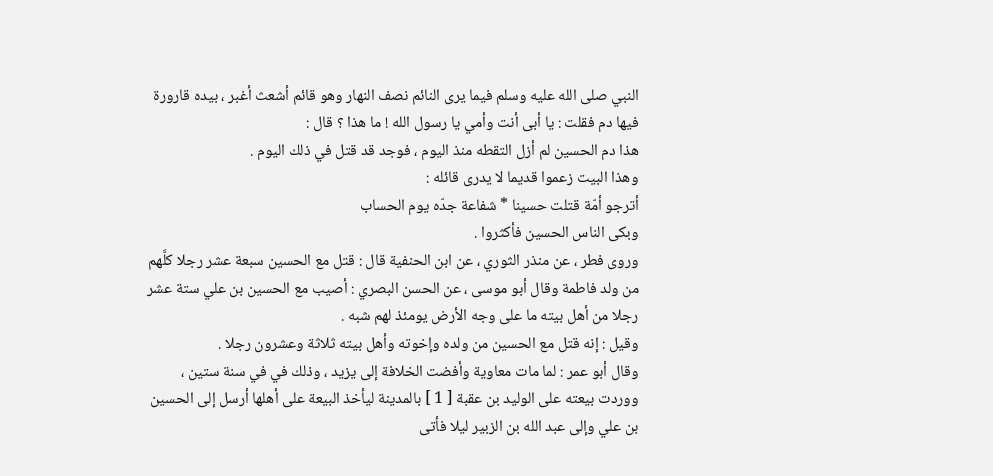النبي صلى الله عليه وسلم فيما يرى النائم نصف النهار وهو قائم أشعث أغبر ، بيده قارورة فيها دم فقلت : يا أبى أنت وأمي يا رسول الله ! ما هذا ؟ قال :
هذا دم الحسين لم أزل التقطه منذ اليوم ، فوجد قد قتل في ذلك اليوم .
وهذا البيت زعموا قديما لا يدرى قائله :
أترجو أمّة قتلت حسينا * شفاعة جدّه يوم الحساب
وبكى الناس الحسين فأكثروا .
وروى فطر ، عن منذر الثوري ، عن ابن الحنفية قال : قتل مع الحسين سبعة عشر رجلا كلَّهم من ولد فاطمة وقال أبو موسى ، عن الحسن البصري : أصيب مع الحسين بن علي ستة عشر رجلا من أهل بيته ما على وجه الأرض يومئذ لهم شبه .
وقيل : إنه قتل مع الحسين من ولده وإخوته وأهل بيته ثلاثة وعشرون رجلا .
وقال أبو عمر : لما مات معاوية وأفضت الخلافة إلى يزيد ، وذلك في في سنة ستين ، ووردت بيعته على الوليد بن عقبة [ 1 ] بالمدينة ليأخذ البيعة على أهلها أرسل إلى الحسين بن علي وإلى عبد الله بن الزبير ليلا فأتى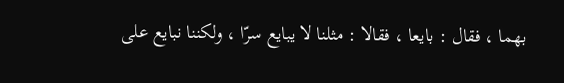بهما ، فقال : بايعا ، فقالا : مثلنا لا يبايع سرّا ، ولكننا نبايع على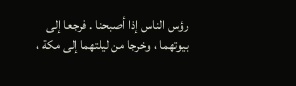رؤس الناس إذا أصبحنا . فرجعا إلى بيوتهما ، وخرجا من ليلتهما إلى مكة ،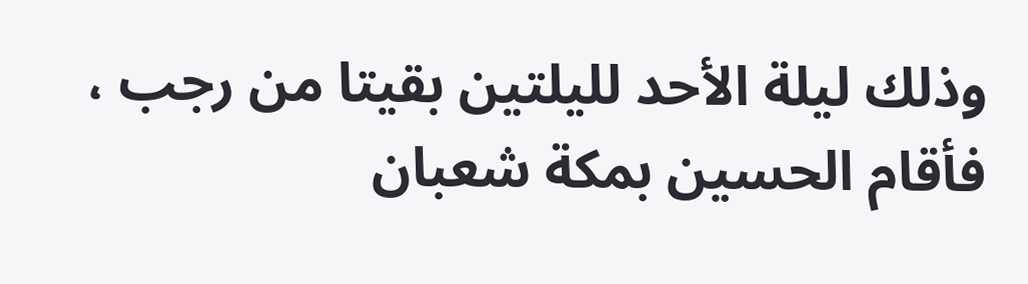وذلك ليلة الأحد لليلتين بقيتا من رجب ، فأقام الحسين بمكة شعبان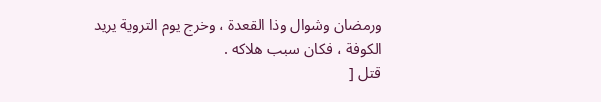ورمضان وشوال وذا القعدة ، وخرج يوم التروية يريد الكوفة ، فكان سبب هلاكه .
قتل [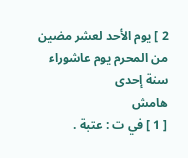2 ] يوم الأحد لعشر مضين من المحرم يوم عاشوراء سنة إحدى
هامش
[ 1 ] في ت : عتبة .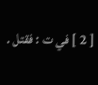[ 2 ] في ت : فقتل .